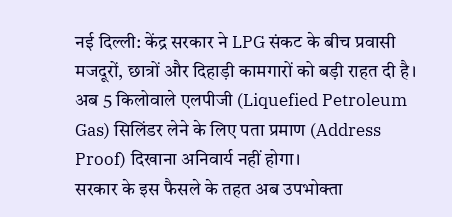नई दिल्ली: केंद्र सरकार ने LPG संकट के बीच प्रवासी मजदूरों, छात्रों और दिहाड़ी कामगारों को बड़ी राहत दी है। अब 5 किलोवाले एलपीजी (Liquefied Petroleum Gas) सिलिंडर लेने के लिए पता प्रमाण (Address Proof) दिखाना अनिवार्य नहीं होगा।
सरकार के इस फैसले के तहत अब उपभोक्ता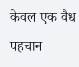केवल एक वैध पहचान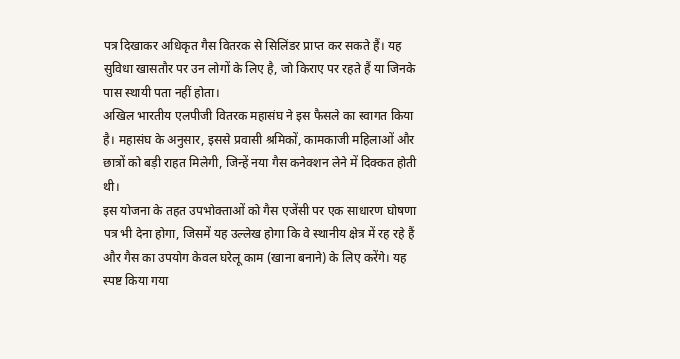पत्र दिखाकर अधिकृत गैस वितरक से सिलिंडर प्राप्त कर सकते हैं। यह सुविधा खासतौर पर उन लोगों के लिए है, जो किराए पर रहते हैं या जिनके पास स्थायी पता नहीं होता।
अखिल भारतीय एलपीजी वितरक महासंघ ने इस फैसले का स्वागत किया है। महासंघ के अनुसार, इससे प्रवासी श्रमिकों, कामकाजी महिलाओं और छात्रों को बड़ी राहत मिलेगी, जिन्हें नया गैस कनेक्शन लेने में दिक्कत होती थी।
इस योजना के तहत उपभोक्ताओं को गैस एजेंसी पर एक साधारण घोषणा पत्र भी देना होगा, जिसमें यह उल्लेख होगा कि वे स्थानीय क्षेत्र में रह रहे हैं और गैस का उपयोग केवल घरेलू काम (खाना बनाने) के लिए करेंगे। यह स्पष्ट किया गया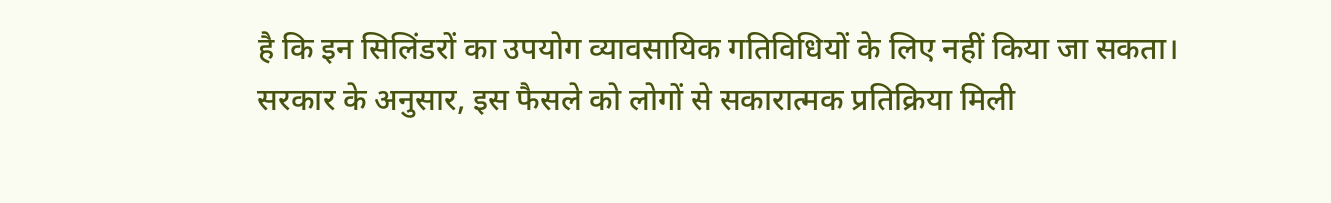है कि इन सिलिंडरों का उपयोग व्यावसायिक गतिविधियों के लिए नहीं किया जा सकता।
सरकार के अनुसार, इस फैसले को लोगों से सकारात्मक प्रतिक्रिया मिली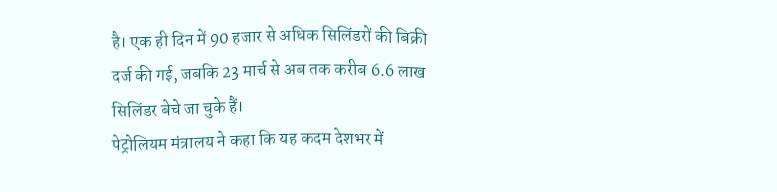है। एक ही दिन में 90 हजार से अधिक सिलिंडरों की बिक्री दर्ज की गई, जबकि 23 मार्च से अब तक करीब 6.6 लाख सिलिंडर बेचे जा चुके हैं।
पेट्रोलियम मंत्रालय ने कहा कि यह कदम देशभर में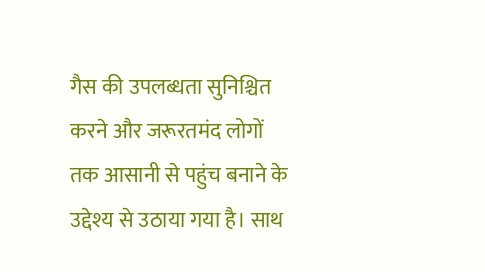गैस की उपलब्धता सुनिश्चित करने और जरूरतमंद लोगों तक आसानी से पहुंच बनाने के उद्देश्य से उठाया गया है। साथ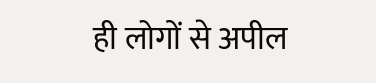ही लोगों से अपील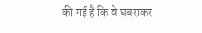की गई है कि वे घबराकर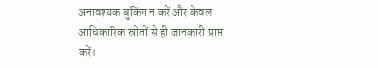अनावश्यक बुकिंग न करें और केवल आधिकारिक स्रोतों से ही जानकारी प्राप्त करें।